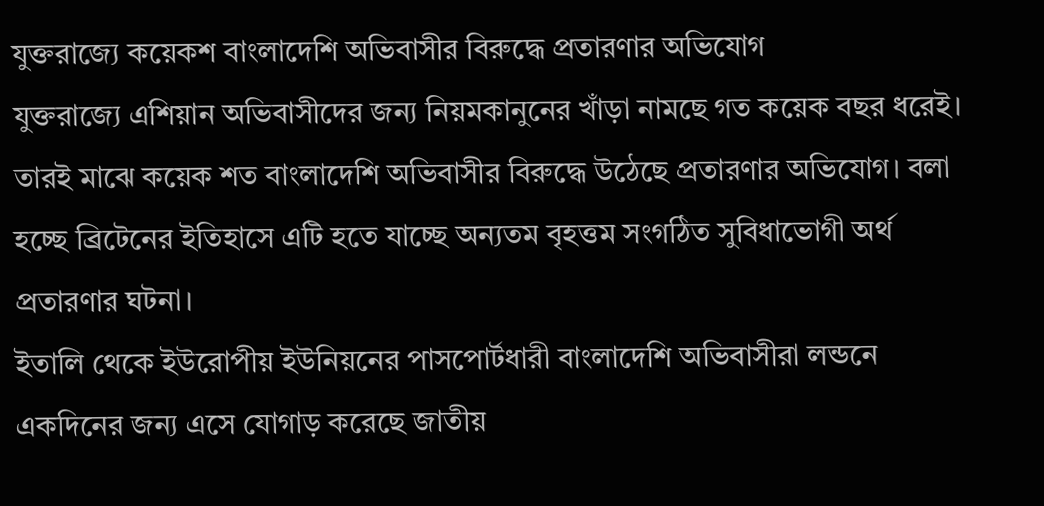যুক্তরাজ্যে কয়েকশ বাংলাদেশি অভিবাসীর বিরুদ্ধে প্রতারণার অভিযোগ
যুক্তরাজ্যে এশিয়ান অভিবাসীদের জন্য নিয়মকানুনের খাঁড়া নামছে গত কয়েক বছর ধরেই। তারই মাঝে কয়েক শত বাংলাদেশি অভিবাসীর বিরুদ্ধে উঠেছে প্রতারণার অভিযোগ। বলা হচ্ছে ব্রিটেনের ইতিহাসে এটি হতে যাচ্ছে অন্যতম বৃহত্তম সংগঠিত সুবিধাভোগী অর্থ প্রতারণার ঘটনা।
ইতালি থেকে ইউরোপীয় ইউনিয়নের পাসপোর্টধারী বাংলাদেশি অভিবাসীরা লন্ডনে একদিনের জন্য এসে যোগাড় করেছে জাতীয়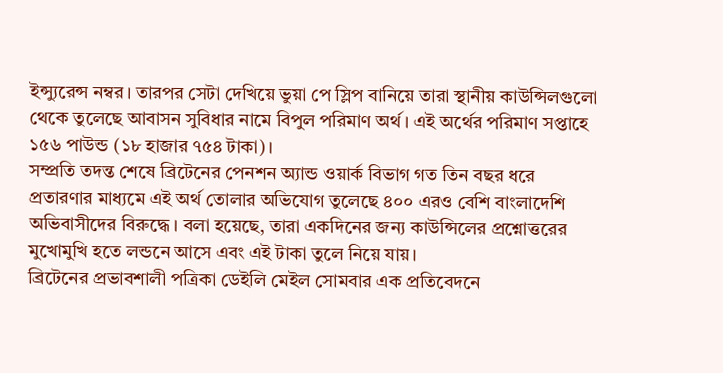ইন্স্যুরেন্স নম্বর। তারপর সেটা দেখিয়ে ভুয়া পে স্লিপ বানিয়ে তারা স্থানীয় কাউন্সিলগুলো থেকে তুলেছে আবাসন সুবিধার নামে বিপুল পরিমাণ অর্থ। এই অর্থের পরিমাণ সপ্তাহে ১৫৬ পাউন্ড (১৮ হাজার ৭৫৪ টাকা)।
সম্প্রতি তদন্ত শেষে ব্রিটেনের পেনশন অ্যান্ড ওয়ার্ক বিভাগ গত তিন বছর ধরে প্রতারণার মাধ্যমে এই অর্থ তোলার অভিযোগ তুলেছে ৪০০ এরও বেশি বাংলাদেশি অভিবাসীদের বিরুদ্ধে। বলা হয়েছে, তারা একদিনের জন্য কাউন্সিলের প্রশ্নোত্তরের মুখোমুখি হতে লন্ডনে আসে এবং এই টাকা তুলে নিয়ে যায়।
ব্রিটেনের প্রভাবশালী পত্রিকা ডেইলি মেইল সোমবার এক প্রতিবেদনে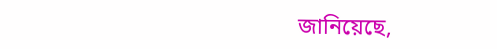জানিয়েছে,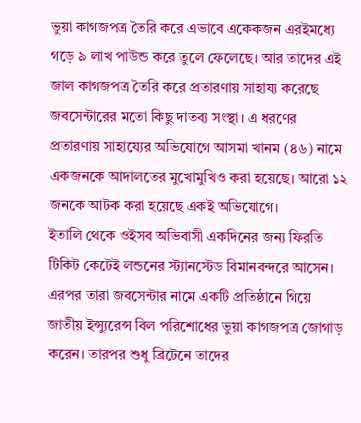ভুয়া কাগজপত্র তৈরি করে এভাবে একেকজন এরইমধ্যে গড়ে ৯ লাখ পাউন্ড করে তুলে ফেলেছে। আর তাদের এই জাল কাগজপত্র তৈরি করে প্রতারণায় সাহায্য করেছে জবসেন্টারের মতো কিছু দাতব্য সংস্থা। এ ধরণের প্রতারণায় সাহায্যের অভিযোগে আসমা খানম (৪৬) নামে একজনকে আদালতের মুখোমুখিও করা হয়েছে। আরো ১২ জনকে আটক করা হয়েছে একই অভিযোগে।
ইতালি থেকে ওইসব অভিবাসী একদিনের জন্য ফিরতি টিকিট কেটেই লন্ডনের স্ট্যানস্টেড বিমানবন্দরে আসেন। এরপর তারা জবসেন্টার নামে একটি প্রতিষ্ঠানে গিয়ে জাতীয় ইন্স্যুরেন্স বিল পরিশোধের ভুয়া কাগজপত্র জোগাড় করেন। তারপর শুধু ব্রিটেনে তাদের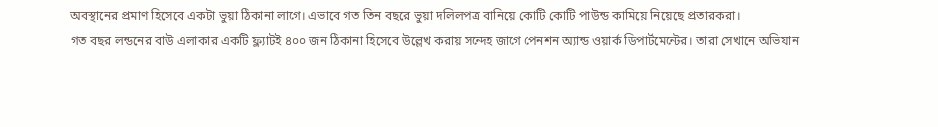অবস্থানের প্রমাণ হিসেবে একটা ভুয়া ঠিকানা লাগে। এভাবে গত তিন বছরে ভুয়া দলিলপত্র বানিয়ে কোটি কোটি পাউন্ড কামিয়ে নিয়েছে প্রতারকরা।
গত বছর লন্ডনের বাউ এলাকার একটি ফ্ল্যাটই ৪০০ জন ঠিকানা হিসেবে উল্লেখ করায় সন্দেহ জাগে পেনশন অ্যান্ড ওয়ার্ক ডিপার্টমেন্টের। তারা সেখানে অভিযান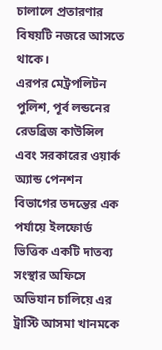চালালে প্রতারণার বিষয়টি নজরে আসতে থাকে।
এরপর মেট্রপলিটন পুলিশ, পূর্ব লন্ডনের রেডব্রিজ কাউন্সিল এবং সরকারের ওয়ার্ক অ্যান্ড পেনশন বিভাগের তদন্তের এক পর্যায়ে ইলফোর্ড ভিত্তিক একটি দাতব্য সংস্থার অফিসে অভিযান চালিয়ে এর ট্রাস্টি আসমা খানমকে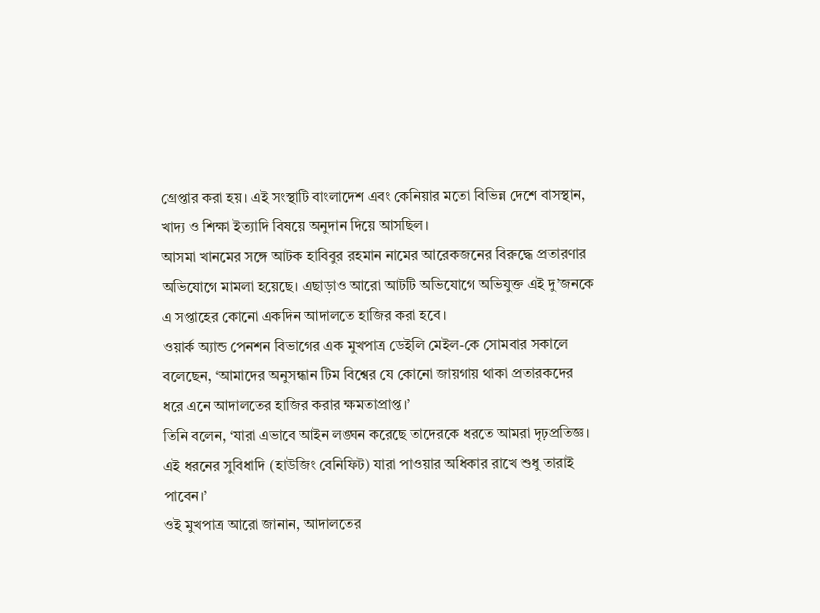গ্রেপ্তার করা হয়। এই সংস্থাটি বাংলাদেশ এবং কেনিয়ার মতো বিভিন্ন দেশে বাসস্থান, খাদ্য ও শিক্ষা ইত্যাদি বিষয়ে অনুদান দিয়ে আসছিল।
আসমা খানমের সঙ্গে আটক হাবিবুর রহমান নামের আরেকজনের বিরুদ্ধে প্রতারণার অভিযোগে মামলা হয়েছে। এছাড়াও আরো আটটি অভিযোগে অভিযুক্ত এই দু’জনকে এ সপ্তাহের কোনো একদিন আদালতে হাজির করা হবে।
ওয়ার্ক অ্যান্ড পেনশন বিভাগের এক মুখপাত্র ডেইলি মেইল-কে সোমবার সকালে বলেছেন, ‘আমাদের অনুসন্ধান টিম বিশ্বের যে কোনো জায়গায় থাকা প্রতারকদের ধরে এনে আদালতের হাজির করার ক্ষমতাপ্রাপ্ত।’
তিনি বলেন, ‘যারা এভাবে আইন লঙ্ঘন করেছে তাদেরকে ধরতে আমরা দৃঢ়প্রতিজ্ঞ। এই ধরনের সুবিধাদি (হাউজিং বেনিফিট) যারা পাওয়ার অধিকার রাখে শুধু তারাই পাবেন।’
ওই মুখপাত্র আরো জানান, আদালতের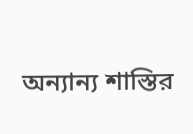অন্যান্য শাস্তির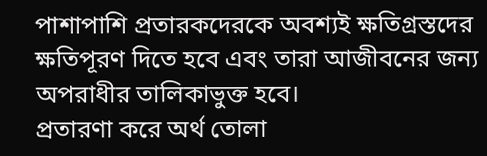পাশাপাশি প্রতারকদেরকে অবশ্যই ক্ষতিগ্রস্তদের ক্ষতিপূরণ দিতে হবে এবং তারা আজীবনের জন্য অপরাধীর তালিকাভুক্ত হবে।
প্রতারণা করে অর্থ তোলা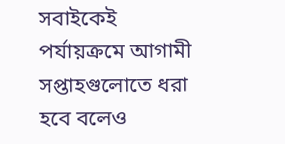সবাইকেই পর্যায়ক্রমে আগামী সপ্তাহগুলোতে ধরা হবে বলেও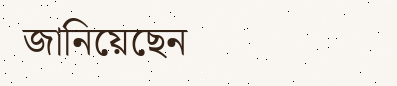জানিয়েছেন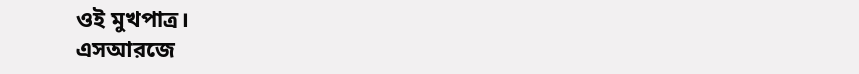ওই মুখপাত্র।
এসআরজে